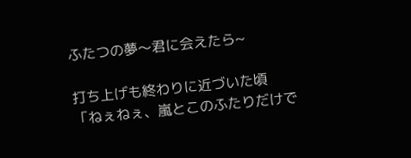ふたつの夢〜君に会えたら~

打ち上げも終わりに近づいた頃
「ねぇねぇ、嵐とこのふたりだけで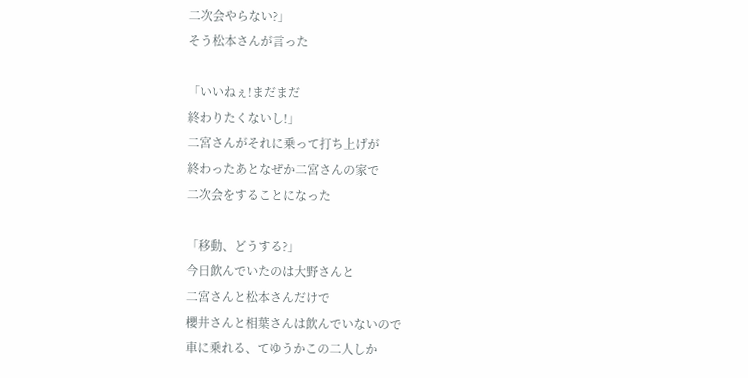二次会やらない?」
そう松本さんが言った

「いいねぇ!まだまだ
終わりたくないし!」
二宮さんがそれに乗って打ち上げが
終わったあとなぜか二宮さんの家で
二次会をすることになった

「移動、どうする?」
今日飲んでいたのは大野さんと
二宮さんと松本さんだけで
櫻井さんと相葉さんは飲んでいないので
車に乗れる、てゆうかこの二人しか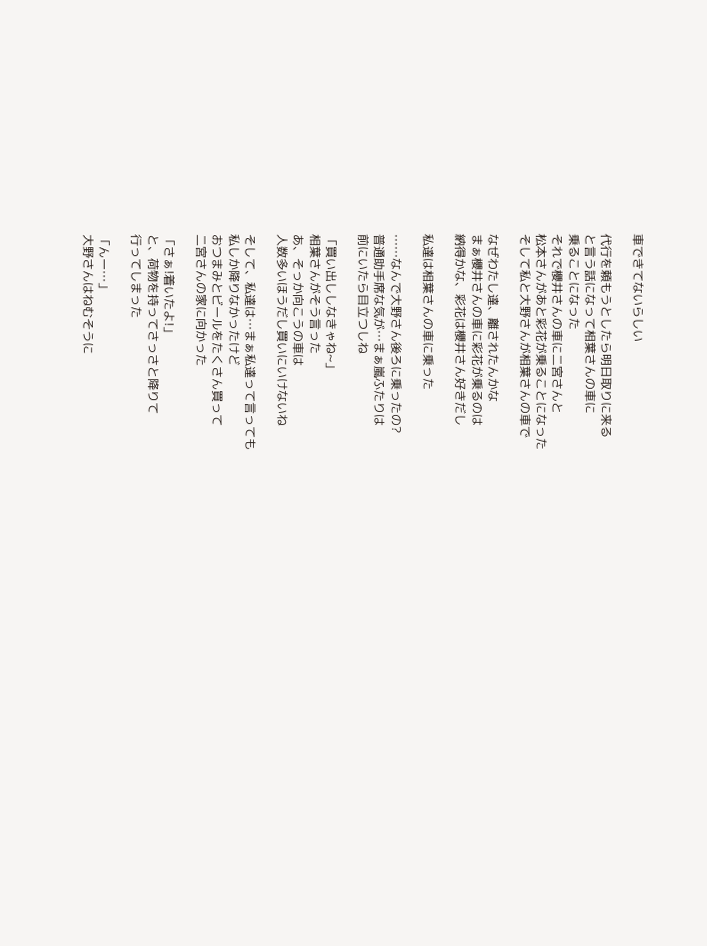車できてないらしい

代行を頼もうとしたら明日取りに来る
と言う話になって相葉さんの車に
乗ることになった
それで櫻井さんの車に二宮さんと
松本さんがあと彩花が乗ることになった
そして私と大野さんが相葉さんの車で

なぜわたし達、離されたんかな
まぁ櫻井さんの車に彩花が乗るのは
納得かな、彩花は櫻井さん好きだし

私達は相葉さんの車に乗った

……なんで大野さん後ろに乗ったの?
普通助手席な気が…まぁ嵐ふたりは
前にいたら目立つしね

「買い出ししなきゃね~」
相葉さんがそう言った
あ、そっか向こうの車は
人数多いほうだし買いにいけないね

そして、私達は…まぁ私達って言っても
私しか降りなかったけど
おつまみとビールをたくさん買って
二宮さんの家に向かった

「さぁ!着いたよ!」
と、荷物を持ってさっさと降りて
行ってしまった

「んー…」
大野さんはねむそうに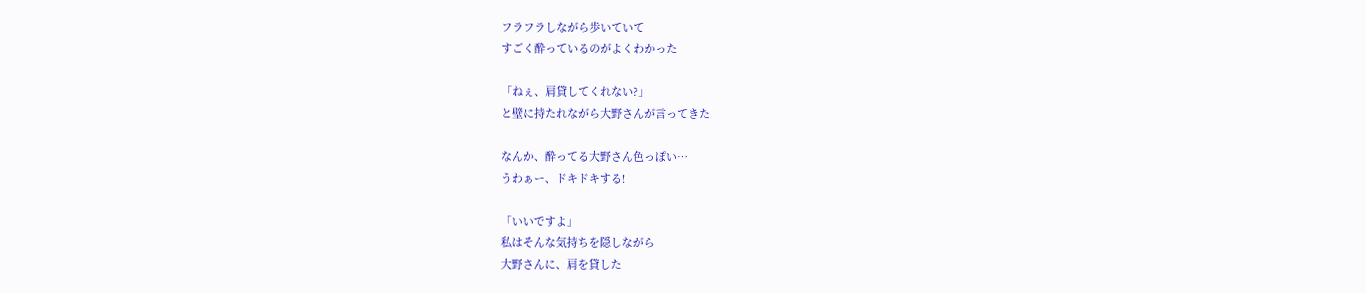フラフラしながら歩いていて
すごく酔っているのがよくわかった

「ねぇ、肩貸してくれない?」
と壁に持たれながら大野さんが言ってきた

なんか、酔ってる大野さん色っぽい…
うわぁー、ドキドキする!

「いいですよ」
私はそんな気持ちを隠しながら
大野さんに、肩を貸した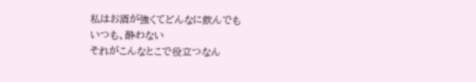私はお酒が強くてどんなに飲んでも
いつも、酔わない
それがこんなとこで役立つなん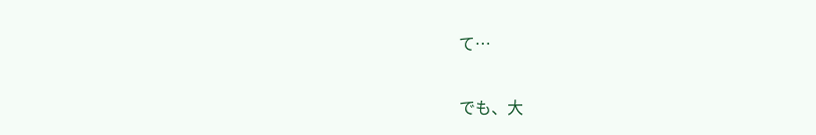て…

でも、大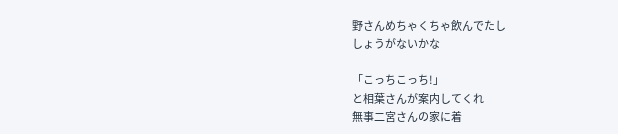野さんめちゃくちゃ飲んでたし
しょうがないかな

「こっちこっち!」
と相葉さんが案内してくれ
無事二宮さんの家に着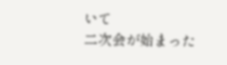いて
二次会が始まった